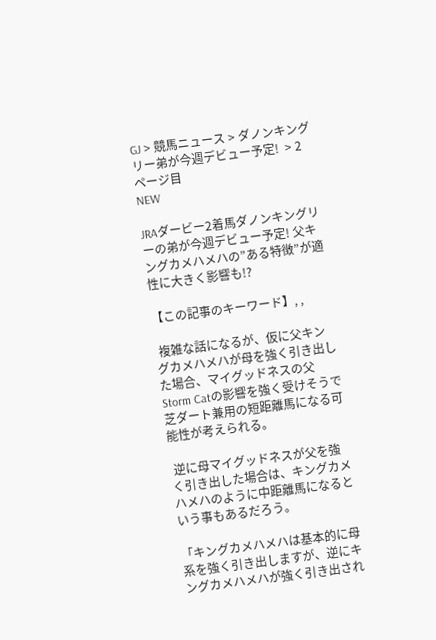GJ > 競馬ニュース > ダノンキングリー弟が今週デビュー予定!  > 2ページ目
NEW

JRAダービー2着馬ダノンキングリーの弟が今週デビュー予定! 父キングカメハメハの”ある特徴”が適性に大きく影響も!?

【この記事のキーワード】, ,

 複雑な話になるが、仮に父キングカメハメハが母を強く引き出した場合、マイグッドネスの父Storm Catの影響を強く受けそうで芝ダート兼用の短距離馬になる可能性が考えられる。

 逆に母マイグッドネスが父を強く引き出した場合は、キングカメハメハのように中距離馬になるという事もあるだろう。

「キングカメハメハは基本的に母系を強く引き出しますが、逆にキングカメハメハが強く引き出され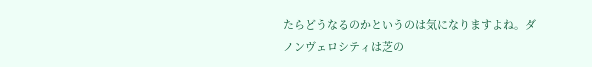たらどうなるのかというのは気になりますよね。ダノンヴェロシティは芝の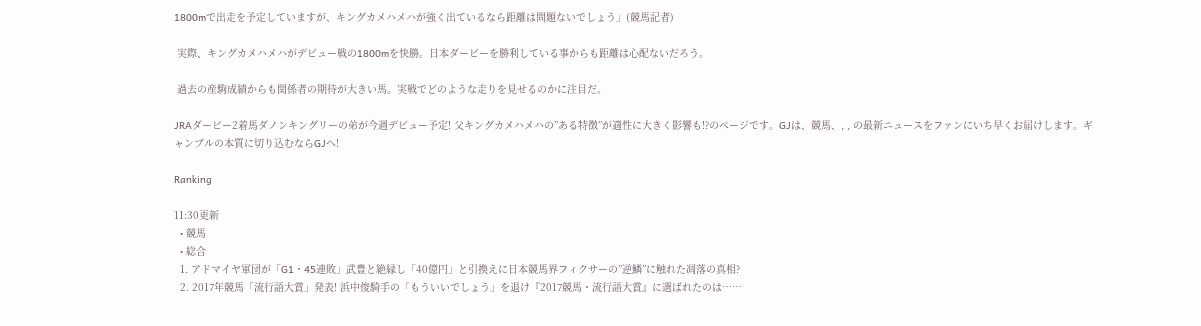1800mで出走を予定していますが、キングカメハメハが強く出ているなら距離は問題ないでしょう」(競馬記者)

 実際、キングカメハメハがデビュー戦の1800mを快勝。日本ダービーを勝利している事からも距離は心配ないだろう。

 過去の産駒成績からも関係者の期待が大きい馬。実戦でどのような走りを見せるのかに注目だ。

JRAダービー2着馬ダノンキングリーの弟が今週デビュー予定! 父キングカメハメハの”ある特徴”が適性に大きく影響も!?のページです。GJは、競馬、, , の最新ニュースをファンにいち早くお届けします。ギャンブルの本質に切り込むならGJへ!

Ranking

11:30更新
  • 競馬
  • 総合
  1. アドマイヤ軍団が「G1・45連敗」武豊と絶縁し「40億円」と引換えに日本競馬界フィクサーの”逆鱗”に触れた凋落の真相?
  2. 2017年競馬「流行語大賞」発表! 浜中俊騎手の「もういいでしょう」を退け『2017競馬・流行語大賞』に選ばれたのは……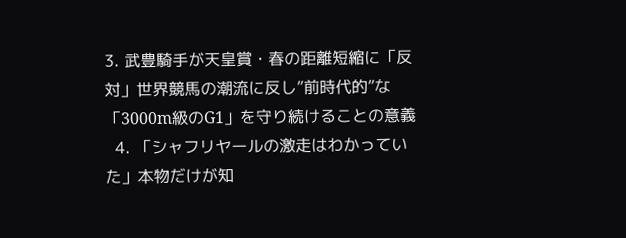3. 武豊騎手が天皇賞・春の距離短縮に「反対」世界競馬の潮流に反し”前時代的”な「3000m級のG1」を守り続けることの意義
  4. 「シャフリヤールの激走はわかっていた」本物だけが知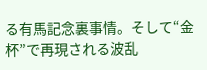る有馬記念裏事情。そして“金杯”で再現される波乱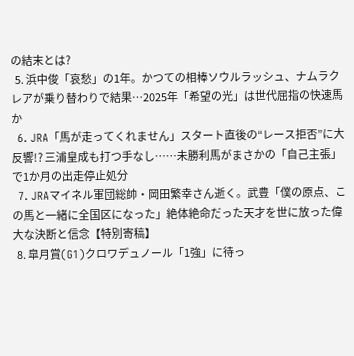の結末とは?
  5. 浜中俊「哀愁」の1年。かつての相棒ソウルラッシュ、ナムラクレアが乗り替わりで結果…2025年「希望の光」は世代屈指の快速馬か
  6. JRA「馬が走ってくれません」スタート直後の“レース拒否”に大反響!? 三浦皇成も打つ手なし……未勝利馬がまさかの「自己主張」で1か月の出走停止処分
  7. JRAマイネル軍団総帥・岡田繁幸さん逝く。武豊「僕の原点、この馬と一緒に全国区になった」絶体絶命だった天才を世に放った偉大な決断と信念【特別寄稿】
  8. 皐月賞(G1)クロワデュノール「1強」に待っ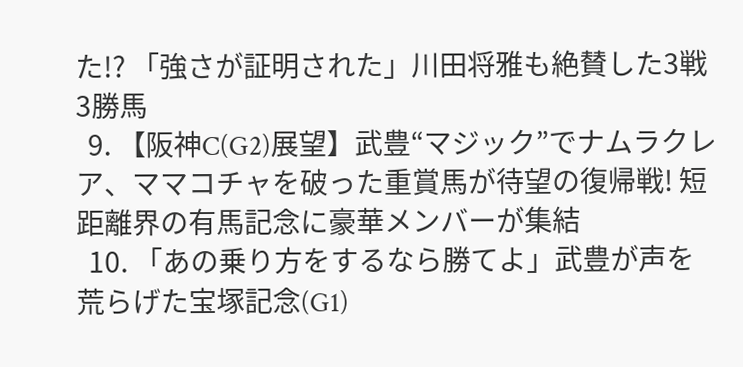た!? 「強さが証明された」川田将雅も絶賛した3戦3勝馬
  9. 【阪神C(G2)展望】武豊“マジック”でナムラクレア、ママコチャを破った重賞馬が待望の復帰戦! 短距離界の有馬記念に豪華メンバーが集結
  10. 「あの乗り方をするなら勝てよ」武豊が声を荒らげた宝塚記念(G1)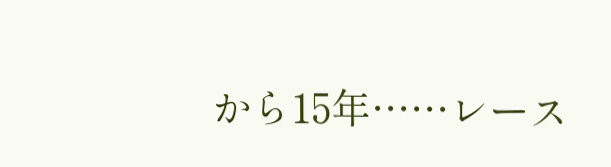から15年……レース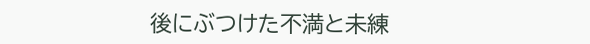後にぶつけた不満と未練